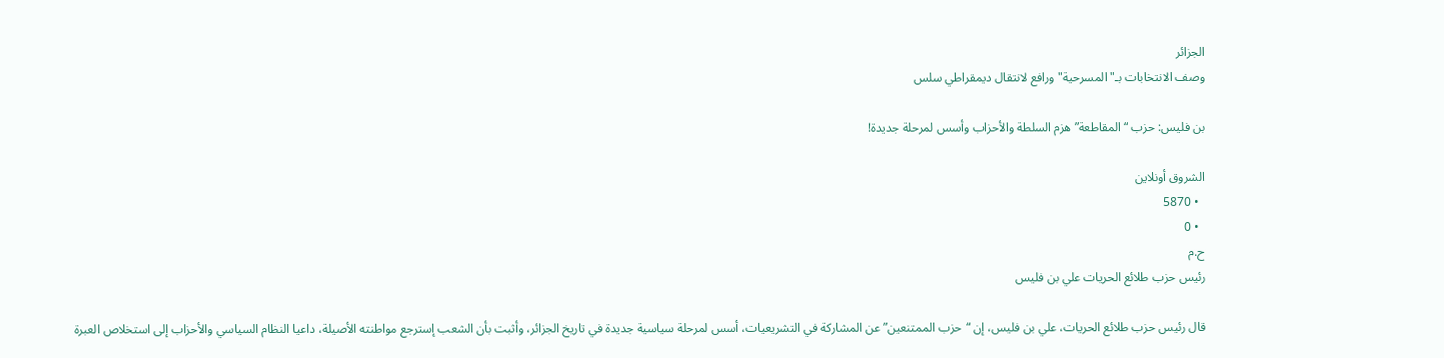الجزائر
وصف الانتخابات بـ"المسرحية" ورافع لانتقال ديمقراطي سلس

بن فليس: حزب “المقاطعة” هزم السلطة والأحزاب وأسس لمرحلة جديدة!

الشروق أونلاين
  • 5870
  • 0
ح.م
رئيس حزب طلائع الحريات علي بن فليس

قال رئيس حزب طلائع الحريات، علي بن فليس، إن “حزب الممتنعين” عن المشاركة في التشريعيات، أسس لمرحلة سياسية جديدة في تاريخ الجزائر، وأثبت بأن الشعب إسترجع مواطنته الأصيلة، داعيا النظام السياسي والأحزاب إلى استخلاص العبرة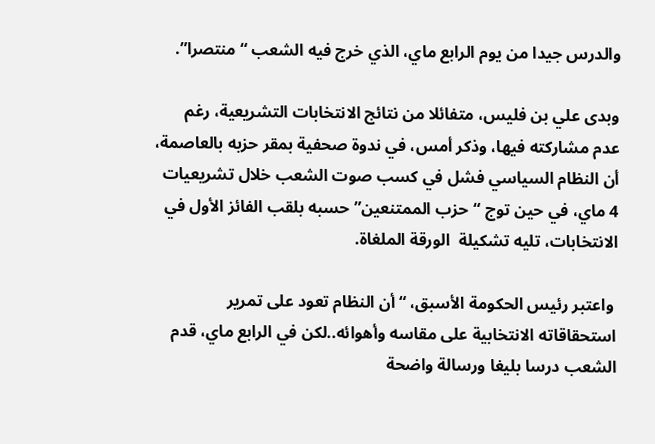والدرس جيدا من يوم الرابع ماي، الذي خرج فيه الشعب “منتصرا”.

وبدى علي بن فليس، متفائلا من نتائج الانتخابات التشريعية، رغم عدم مشاركته فيها، وذكر أمس، في ندوة صحفية بمقر حزبه بالعاصمة، أن النظام السياسي فشل في كسب صوت الشعب خلال تشريعيات 4 ماي، في حين توج “حزب الممتنعين” حسبه بلقب الفائز الأول في الانتخابات، تليه تشكيلة  الورقة الملغاة.

 واعتبر رئيس الحكومة الأسبق، “أن النظام تعود على تمرير استحقاقاته الانتخابية على مقاسه وأهوائه..لكن في الرابع ماي، قدم الشعب درسا بليغا ورسالة واضحة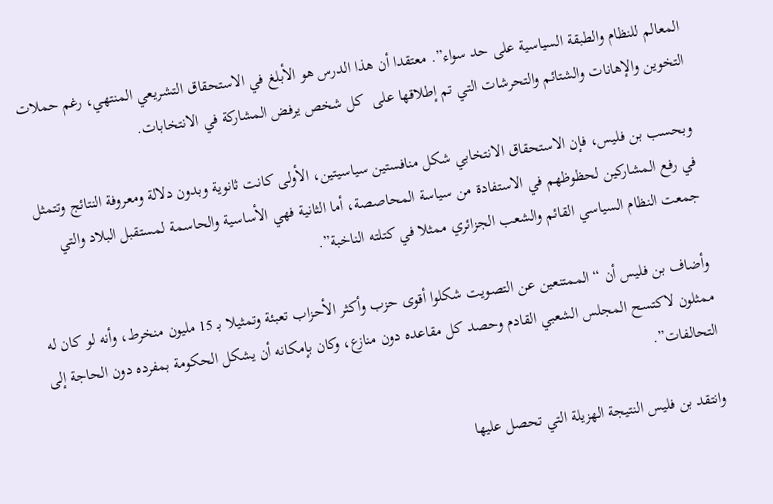المعالم للنظام والطبقة السياسية على حد سواء”. معتقدا أن هذا الدرس هو الأبلغ في الاستحقاق التشريعي المنتهي، رغم حملات التخوين والإهانات والشتائم والتحرشات التي تم إطلاقها على  كل شخص يرفض المشاركة في الانتخابات.

وبحسب بن فليس، فإن الاستحقاق الانتخابي شكل منافستين سياسيتين، الأولى كانت ثانوية وبدون دلالة ومعروفة النتائج وتتمثل في رفع المشاركين لحظوظهم في الاستفادة من سياسة المحاصصة، أما الثانية فهي الأساسية والحاسمة لمستقبل البلاد والتي جمعت النظام السياسي القائم والشعب الجزائري ممثلا في كتلته الناخبة”.

وأضاف بن فليس أن “الممتنعين عن التصويت شكلوا أقوى حزب وأكثر الأحزاب تعبئة وتمثيلا بـ 15 مليون منخرط، وأنه لو كان له ممثلون لاكتسح المجلس الشعبي القادم وحصد كل مقاعده دون منازع، وكان بإمكانه أن يشكل الحكومة بمفرده دون الحاجة إلى التحالفات”.

وانتقد بن فليس النتيجة الهزيلة التي تحصل عليها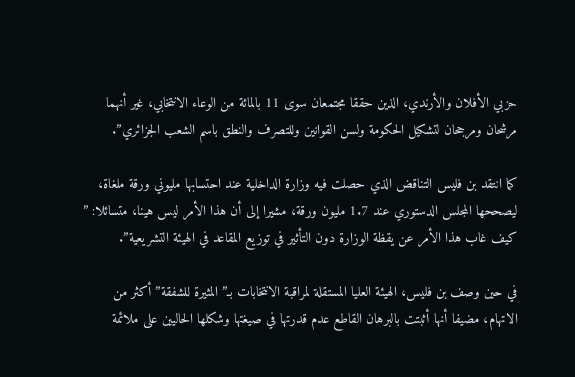حزبي الأفلان والأرندي، الذين حققا مجتمعان سوى 11 بالمائة من الوعاء الانتخابي، غير أنهما مرشحان ومرجحان لتشكيل الحكومة ولسن القوانين وللتصرف والنطق باسم الشعب الجزائري”.

كما انتقد بن فليس التناقض الذي حصلت فيه وزارة الداخلية عند احتسابها مليوني ورقة ملغاة، ليصححها المجلس الدستوري عند 1.7 مليون ورقة، مشيرا إلى أن هذا الأمر ليس هينا، متسائلا: ” كيف غاب هذا الأمر عن يقظة الوزارة دون التأثير في توزيع المقاعد في الهيئة التشريعية”.

في حين وصف بن فليس، الهيئة العليا المستقلة لمراقبة الانتخابات بـ”المثيرة للشفقة” أكثر من الاتهام، مضيفا أنها أثبتت بالبرهان القاطع عدم قدرتها في صيغتها وشكلها الحاليين على ملائمة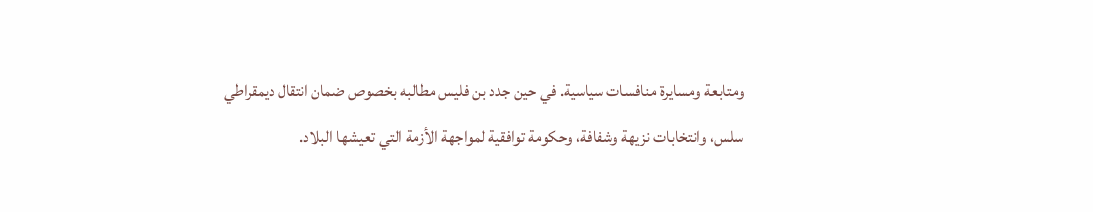ومتابعة ومسايرة منافسات سياسية. في حين جدد بن فليس مطالبه بخصوص ضمان انتقال ديمقراطي سلس، وانتخابات نزيهة وشفافة، وحكومة توافقية لمواجهة الأزمة التي تعيشها البلاد.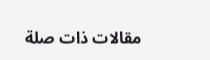مقالات ذات صلة